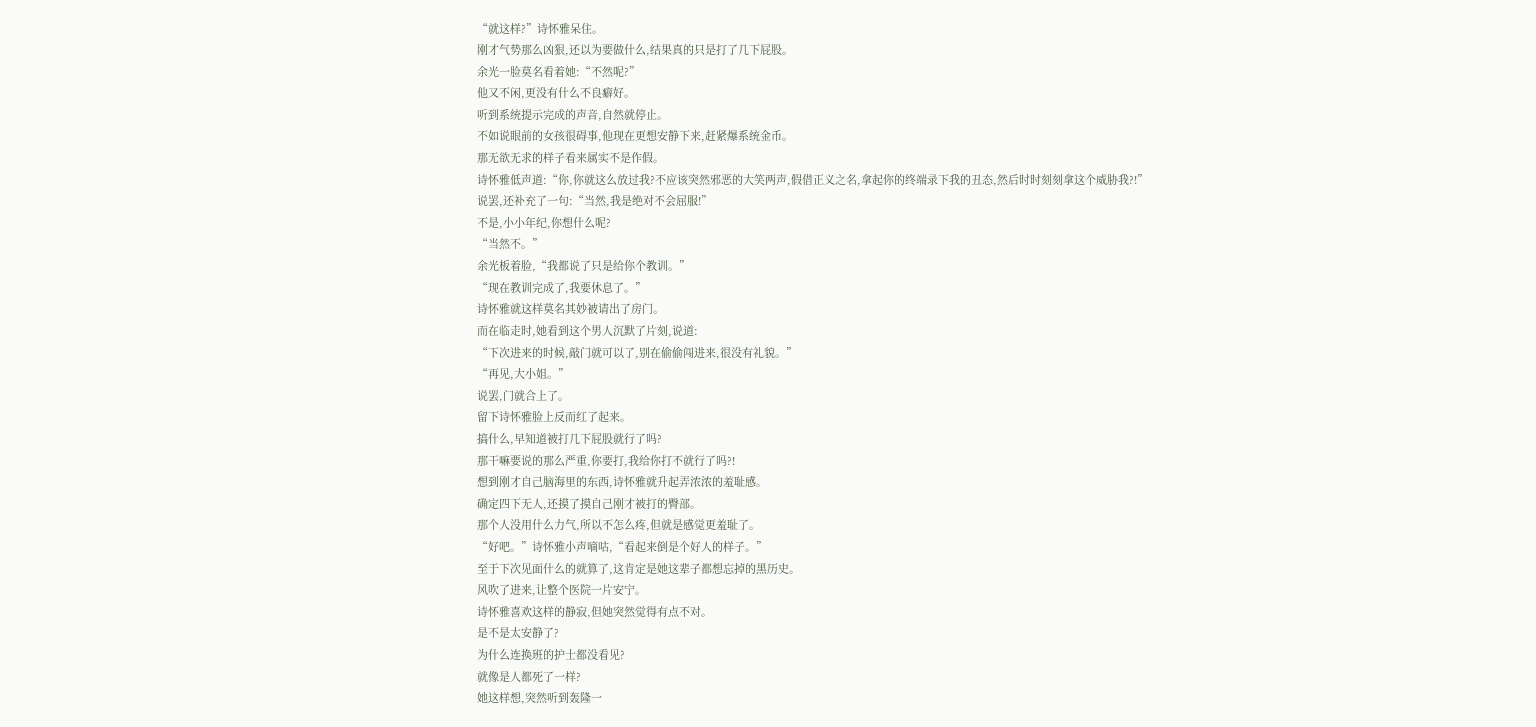“就这样?”诗怀雅呆住。
刚才气势那么凶狠,还以为要做什么,结果真的只是打了几下屁股。
余光一脸莫名看着她:“不然呢?”
他又不闲,更没有什么不良癖好。
听到系统提示完成的声音,自然就停止。
不如说眼前的女孩很碍事,他现在更想安静下来,赶紧爆系统金币。
那无欲无求的样子看来属实不是作假。
诗怀雅低声道:“你,你就这么放过我?不应该突然邪恶的大笑两声,假借正义之名,拿起你的终端录下我的丑态,然后时时刻刻拿这个威胁我?!”
说罢,还补充了一句:“当然,我是绝对不会屈服!”
不是,小小年纪,你想什么呢?
“当然不。”
余光板着脸,“我都说了只是给你个教训。”
“现在教训完成了,我要休息了。”
诗怀雅就这样莫名其妙被请出了房门。
而在临走时,她看到这个男人沉默了片刻,说道:
“下次进来的时候,敲门就可以了,别在偷偷闯进来,很没有礼貌。”
“再见,大小姐。”
说罢,门就合上了。
留下诗怀雅脸上反而红了起来。
搞什么,早知道被打几下屁股就行了吗?
那干嘛要说的那么严重,你要打,我给你打不就行了吗?!
想到刚才自己脑海里的东西,诗怀雅就升起弄浓浓的羞耻感。
确定四下无人,还摸了摸自己刚才被打的臀部。
那个人没用什么力气,所以不怎么疼,但就是感觉更羞耻了。
“好吧。”诗怀雅小声嘀咕,“看起来倒是个好人的样子。”
至于下次见面什么的就算了,这肯定是她这辈子都想忘掉的黑历史。
风吹了进来,让整个医院一片安宁。
诗怀雅喜欢这样的静寂,但她突然觉得有点不对。
是不是太安静了?
为什么连换班的护士都没看见?
就像是人都死了一样?
她这样想,突然听到轰隆一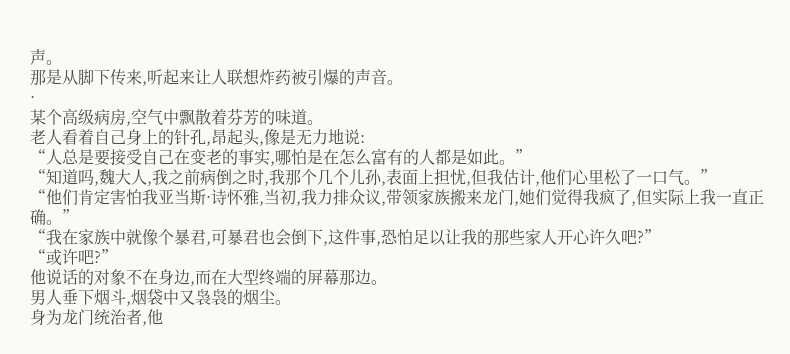声。
那是从脚下传来,听起来让人联想炸药被引爆的声音。
·
某个高级病房,空气中飘散着芬芳的味道。
老人看着自己身上的针孔,昂起头,像是无力地说:
“人总是要接受自己在变老的事实,哪怕是在怎么富有的人都是如此。”
“知道吗,魏大人,我之前病倒之时,我那个几个儿孙,表面上担忧,但我估计,他们心里松了一口气。”
“他们肯定害怕我亚当斯·诗怀雅,当初,我力排众议,带领家族搬来龙门,她们觉得我疯了,但实际上我一直正确。”
“我在家族中就像个暴君,可暴君也会倒下,这件事,恐怕足以让我的那些家人开心许久吧?”
“或许吧?”
他说话的对象不在身边,而在大型终端的屏幕那边。
男人垂下烟斗,烟袋中又袅袅的烟尘。
身为龙门统治者,他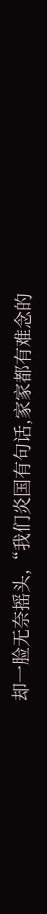却一脸无奈摇头,“我们炎国有句话,家家都有难念的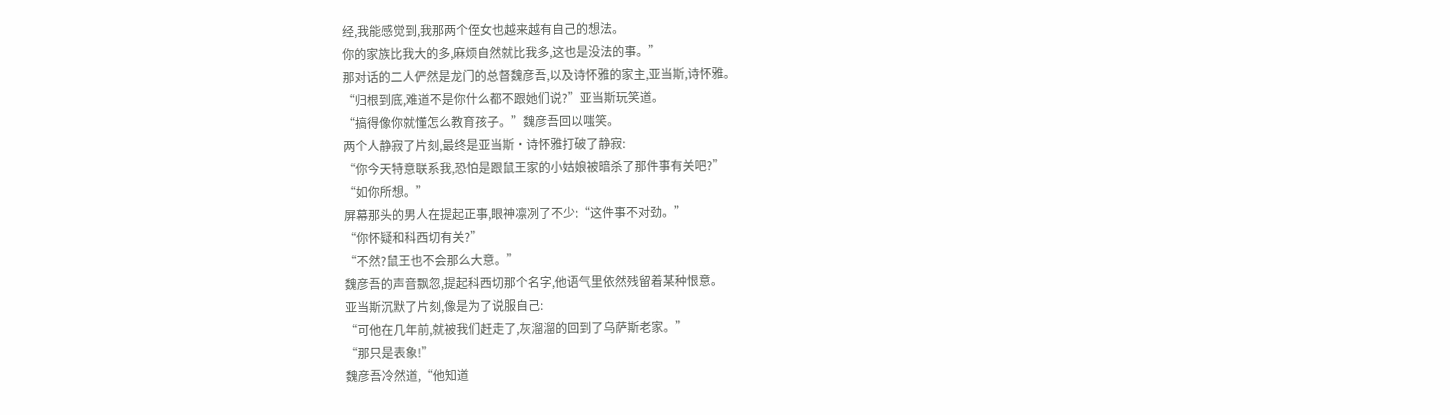经,我能感觉到,我那两个侄女也越来越有自己的想法。
你的家族比我大的多,麻烦自然就比我多,这也是没法的事。”
那对话的二人俨然是龙门的总督魏彦吾,以及诗怀雅的家主,亚当斯,诗怀雅。
“归根到底,难道不是你什么都不跟她们说?”亚当斯玩笑道。
“搞得像你就懂怎么教育孩子。”魏彦吾回以嗤笑。
两个人静寂了片刻,最终是亚当斯·诗怀雅打破了静寂:
“你今天特意联系我,恐怕是跟鼠王家的小姑娘被暗杀了那件事有关吧?”
“如你所想。”
屏幕那头的男人在提起正事,眼神凛冽了不少:“这件事不对劲。”
“你怀疑和科西切有关?”
“不然?鼠王也不会那么大意。”
魏彦吾的声音飘忽,提起科西切那个名字,他语气里依然残留着某种恨意。
亚当斯沉默了片刻,像是为了说服自己:
“可他在几年前,就被我们赶走了,灰溜溜的回到了乌萨斯老家。”
“那只是表象!”
魏彦吾冷然道,“他知道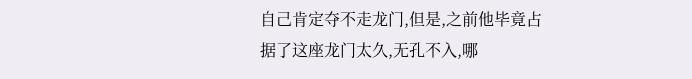自己肯定夺不走龙门,但是,之前他毕竟占据了这座龙门太久,无孔不入,哪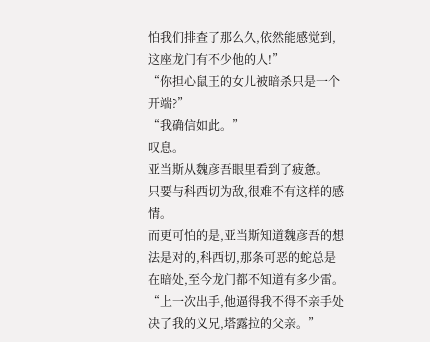怕我们排查了那么久,依然能感觉到,这座龙门有不少他的人!”
“你担心鼠王的女儿被暗杀只是一个开端?”
“我确信如此。”
叹息。
亚当斯从魏彦吾眼里看到了疲惫。
只要与科西切为敌,很难不有这样的感情。
而更可怕的是,亚当斯知道魏彦吾的想法是对的,科西切,那条可恶的蛇总是在暗处,至今龙门都不知道有多少雷。
“上一次出手,他逼得我不得不亲手处决了我的义兄,塔露拉的父亲。”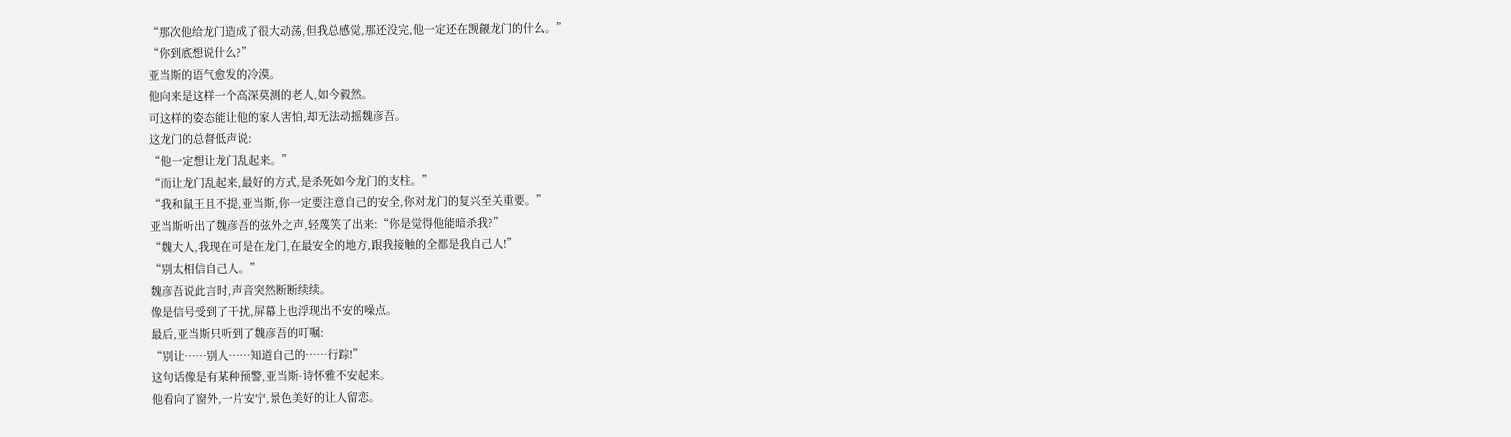“那次他给龙门造成了很大动荡,但我总感觉,那还没完,他一定还在觊觎龙门的什么。”
“你到底想说什么?”
亚当斯的语气愈发的冷漠。
他向来是这样一个高深莫测的老人,如今毅然。
可这样的姿态能让他的家人害怕,却无法动摇魏彦吾。
这龙门的总督低声说:
“他一定想让龙门乱起来。”
“而让龙门乱起来,最好的方式,是杀死如今龙门的支柱。”
“我和鼠王且不提,亚当斯,你一定要注意自己的安全,你对龙门的复兴至关重要。”
亚当斯听出了魏彦吾的弦外之声,轻蔑笑了出来:“你是觉得他能暗杀我?”
“魏大人,我现在可是在龙门,在最安全的地方,跟我接触的全都是我自己人!”
“别太相信自己人。”
魏彦吾说此言时,声音突然断断续续。
像是信号受到了干扰,屏幕上也浮现出不安的噪点。
最后,亚当斯只听到了魏彦吾的叮嘱:
“别让……别人……知道自己的……行踪!”
这句话像是有某种预警,亚当斯·诗怀雅不安起来。
他看向了窗外,一片安宁,景色美好的让人留恋。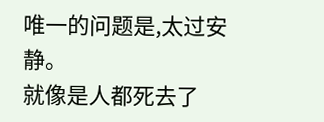唯一的问题是,太过安静。
就像是人都死去了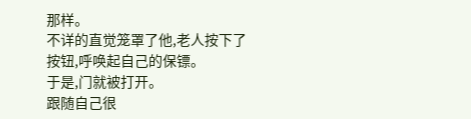那样。
不详的直觉笼罩了他,老人按下了按钮,呼唤起自己的保镖。
于是,门就被打开。
跟随自己很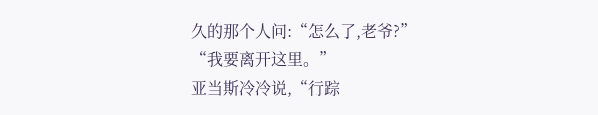久的那个人问:“怎么了,老爷?”
“我要离开这里。”
亚当斯冷冷说,“行踪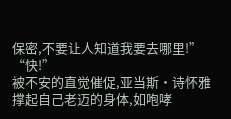保密,不要让人知道我要去哪里!”
“快!”
被不安的直觉催促,亚当斯·诗怀雅撑起自己老迈的身体,如咆哮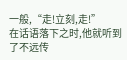一般,“走!立刻,走!”
在话语落下之时,他就听到了不远传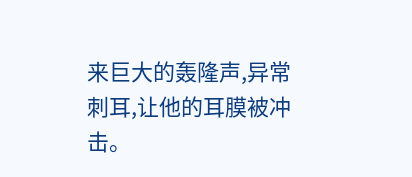来巨大的轰隆声,异常刺耳,让他的耳膜被冲击。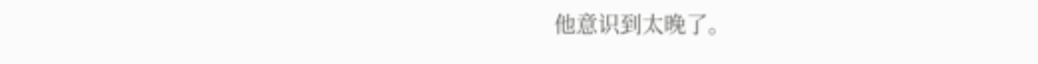他意识到太晚了。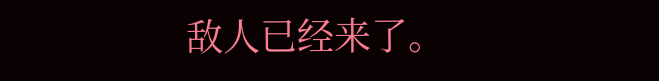敌人已经来了。